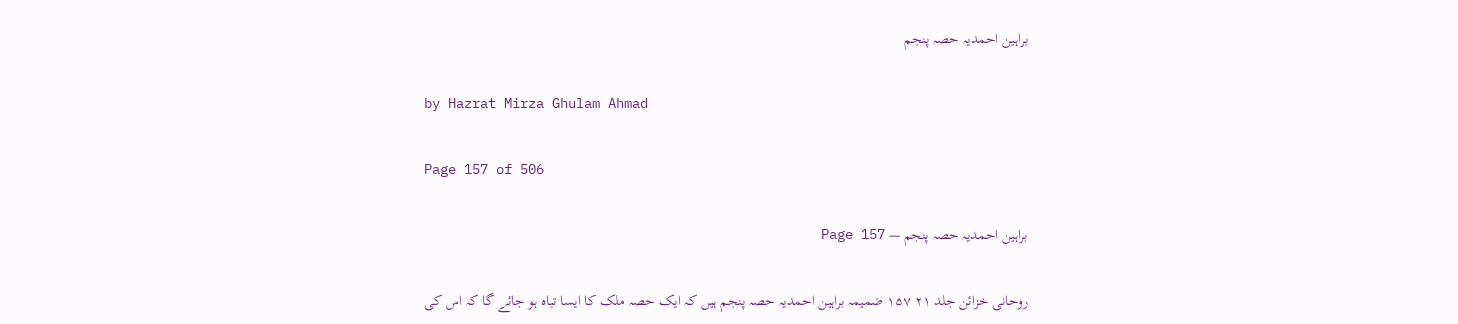براہین احمدیہ حصہ پنجم

by Hazrat Mirza Ghulam Ahmad

Page 157 of 506

براہین احمدیہ حصہ پنجم — Page 157

روحانی خزائن جلد ۲۱ ۱۵۷ ضمیمہ براہین احمدیہ حصہ پنجم ہیں کہ ایک حصہ ملک کا ایسا تباہ ہو جائے گا کہ اس کی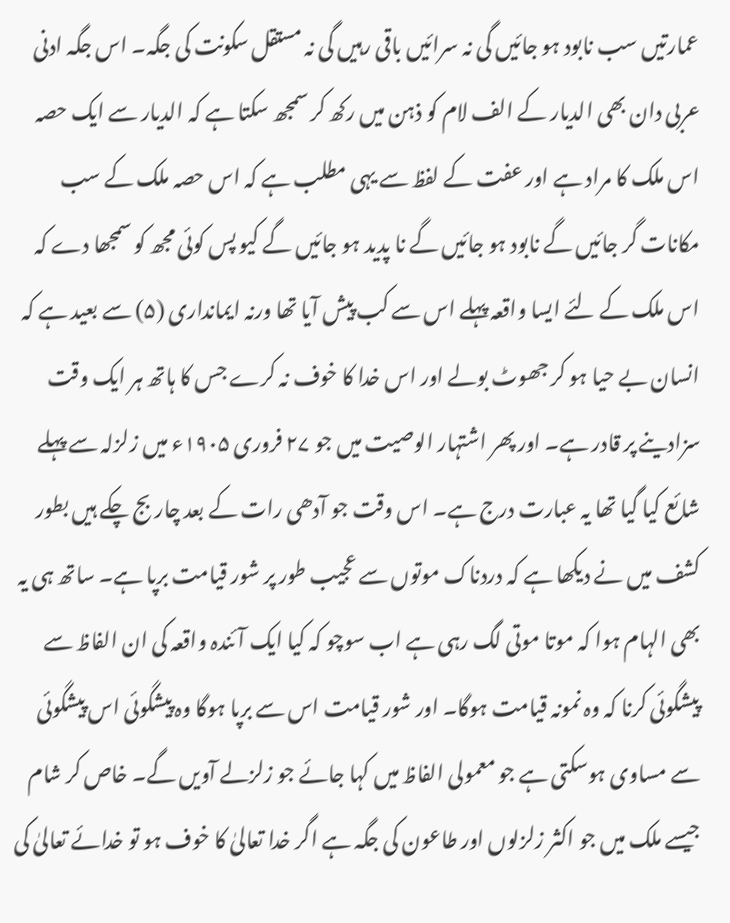عمارتیں سب نابود ہو جائیں گی نہ سرائیں باقی رہیں گی نہ مستقل سکونت کی جگہ۔ اس جگہ ادنی عربی دان بھی الدیار کے الف لام کو ذہن میں رکھ کر سمجھ سکتا ہے کہ الدیار سے ایک حصہ اس ملک کا مراد ہے اور عفت کے لفظ سے یہی مطلب ہے کہ اس حصہ ملک کے سب مکانات گر جائیں گے نابود ہو جائیں گے نا پدید ہو جائیں گے کیو پس کوئی مجھ کو سمجھا دے کہ اس ملک کے لئے ایسا واقعہ پہلے اس سے کب پیش آیا تھا ورنہ ایمانداری (۵) سے بعید ہے کہ انسان بے حیا ہو کر جھوٹ بولے اور اس خدا کا خوف نہ کرے جس کا ہاتھ ہر ایک وقت سزادینے پر قادر ہے۔ اور پھر اشتہار الوصیت میں جو ۲۷ فروری ۱۹۰۵ء میں زلزلہ سے پہلے شائع کیا گیا تھا یہ عبارت درج ہے۔ اس وقت جو آدھی رات کے بعد چار بج چکے ہیں بطور کشف میں نے دیکھا ہے کہ دردناک موتوں سے عجیب طور پر شور قیامت برپا ہے۔ ساتھ ہی یہ بھی الہام ہوا کہ موتا موتی لگ رہی ہے اب سوچو کہ کیا ایک آئندہ واقعہ کی ان الفاظ سے پیشگوئی کرنا کہ وہ نمونہ قیامت ہوگا۔ اور شور قیامت اس سے برپا ہوگا وہ پیشگوئی اس پیشگوئی سے مساوی ہوسکتی ہے جو معمولی الفاظ میں کہا جائے جو زلزلے آویں گے۔ خاص کر شام جیسے ملک میں جو اکثر زلزلوں اور طاعون کی جگہ ہے اگر خدا تعالیٰ کا خوف ہو تو خدائے تعالیٰ کی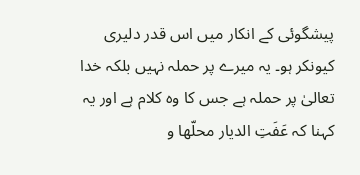پیشگوئی کے انکار میں اس قدر دلیری کیونکر ہو۔ یہ میرے پر حملہ نہیں بلکہ خدا تعالیٰ پر حملہ ہے جس کا وہ کلام ہے اور یہ کہنا کہ عَفَتِ الديار محلّها و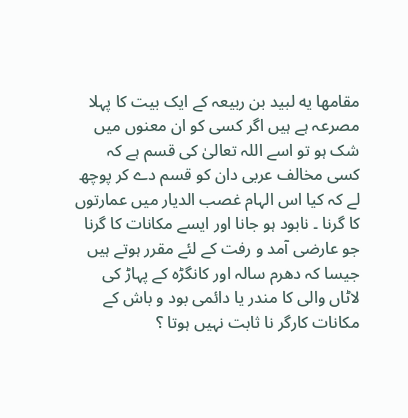مقامها یه لبید بن ربیعہ کے ایک بیت کا پہلا مصرعہ ہے ہیں اگر کسی کو ان معنوں میں شک ہو تو اسے اللہ تعالیٰ کی قسم ہے کہ کسی مخالف عربی دان کو قسم دے کر پوچھ لے کہ کیا اس الہام غصب الدیار میں عمارتوں کا گرنا ۔ نابود ہو جانا اور ایسے مکانات کا گرنا جو عارضی آمد و رفت کے لئے مقرر ہوتے ہیں جیسا کہ دھرم سالہ اور کانگڑہ کے پہاڑ کی لاٹاں والی کا مندر یا دائمی بود و باش کے مکانات کارگر نا ثابت نہیں ہوتا ؟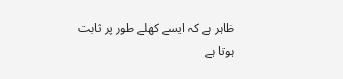ظاہر ہے کہ ایسے کھلے طور پر ثابت ہوتا ہے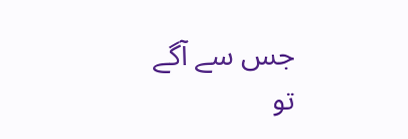جس سے آگے تو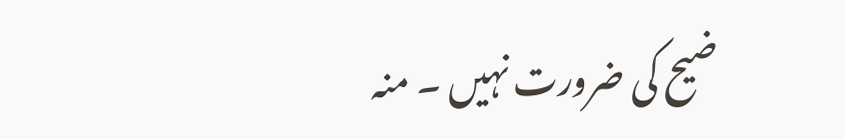ضیح کی ضرورت نہیں ۔ منہ